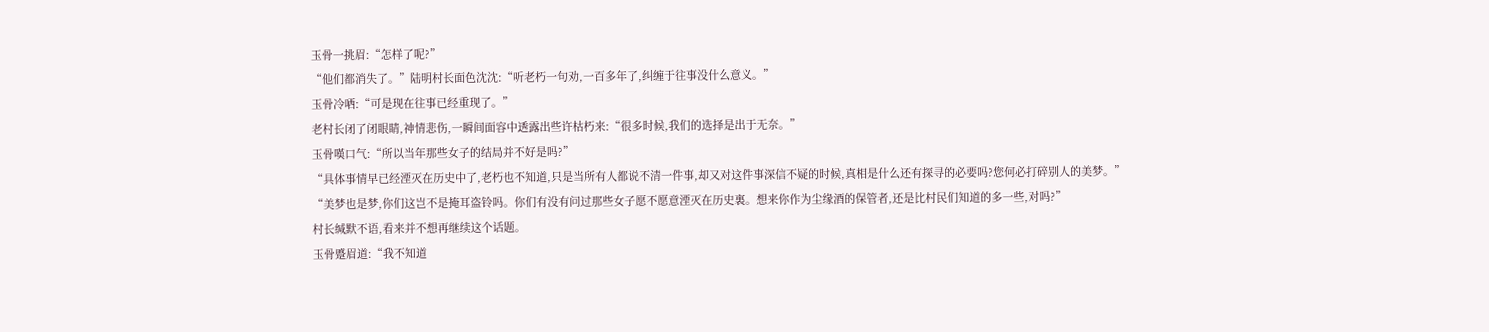玉骨一挑眉:“怎样了呢?”
“他们都消失了。”陆明村长面色沈沈:“听老朽一句劝,一百多年了,纠缠于往事没什么意义。”
玉骨冷哂:“可是现在往事已经重现了。”
老村长闭了闭眼睛,神情悲伤,一瞬间面容中透露出些许枯朽来:“很多时候,我们的选择是出于无奈。”
玉骨嘆口气:“所以当年那些女子的结局并不好是吗?”
“具体事情早已经湮灭在历史中了,老朽也不知道,只是当所有人都说不清一件事,却又对这件事深信不疑的时候,真相是什么还有探寻的必要吗?您何必打碎别人的美梦。”
“美梦也是梦,你们这岂不是掩耳盗铃吗。你们有没有问过那些女子愿不愿意湮灭在历史裏。想来你作为尘缘酒的保管者,还是比村民们知道的多一些,对吗?”
村长缄默不语,看来并不想再继续这个话题。
玉骨蹙眉道:“我不知道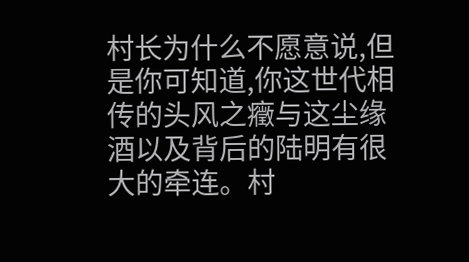村长为什么不愿意说,但是你可知道,你这世代相传的头风之癥与这尘缘酒以及背后的陆明有很大的牵连。村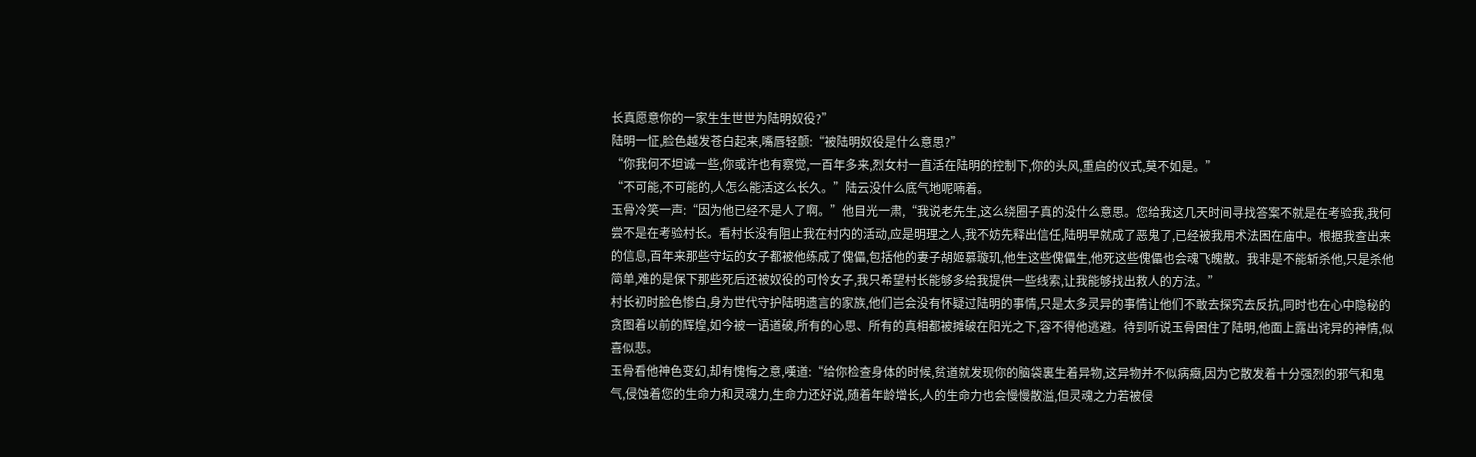长真愿意你的一家生生世世为陆明奴役?”
陆明一怔,脸色越发苍白起来,嘴唇轻颤:“被陆明奴役是什么意思?”
“你我何不坦诚一些,你或许也有察觉,一百年多来,烈女村一直活在陆明的控制下,你的头风,重启的仪式,莫不如是。”
“不可能,不可能的,人怎么能活这么长久。”陆云没什么底气地呢喃着。
玉骨冷笑一声:“因为他已经不是人了啊。”他目光一肃,“我说老先生,这么绕圈子真的没什么意思。您给我这几天时间寻找答案不就是在考验我,我何尝不是在考验村长。看村长没有阻止我在村内的活动,应是明理之人,我不妨先释出信任,陆明早就成了恶鬼了,已经被我用术法困在庙中。根据我查出来的信息,百年来那些守坛的女子都被他练成了傀儡,包括他的妻子胡姬慕璇玑,他生这些傀儡生,他死这些傀儡也会魂飞魄散。我非是不能斩杀他,只是杀他简单,难的是保下那些死后还被奴役的可怜女子,我只希望村长能够多给我提供一些线索,让我能够找出救人的方法。”
村长初时脸色惨白,身为世代守护陆明遗言的家族,他们岂会没有怀疑过陆明的事情,只是太多灵异的事情让他们不敢去探究去反抗,同时也在心中隐秘的贪图着以前的辉煌,如今被一语道破,所有的心思、所有的真相都被摊破在阳光之下,容不得他逃避。待到听说玉骨困住了陆明,他面上露出诧异的神情,似喜似悲。
玉骨看他神色变幻,却有愧悔之意,嘆道:“给你检查身体的时候,贫道就发现你的脑袋裏生着异物,这异物并不似病癥,因为它散发着十分强烈的邪气和鬼气,侵蚀着您的生命力和灵魂力,生命力还好说,随着年龄增长,人的生命力也会慢慢散溢,但灵魂之力若被侵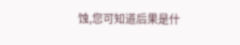蚀,您可知道后果是什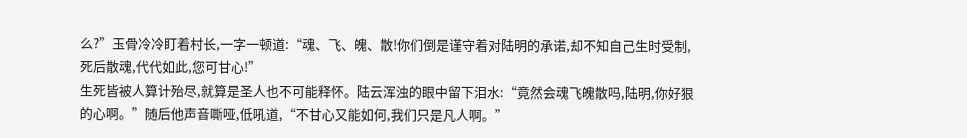么?”玉骨冷冷盯着村长,一字一顿道:“魂、飞、魄、散!你们倒是谨守着对陆明的承诺,却不知自己生时受制,死后散魂,代代如此,您可甘心!”
生死皆被人算计殆尽,就算是圣人也不可能释怀。陆云浑浊的眼中留下泪水:“竟然会魂飞魄散吗,陆明,你好狠的心啊。”随后他声音嘶哑,低吼道,“不甘心又能如何,我们只是凡人啊。”